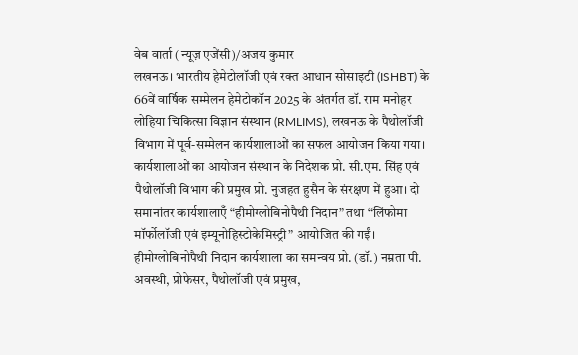वेब वार्ता (न्यूज़ एजेंसी)/अजय कुमार
लखनऊ। भारतीय हेमेटोलॉजी एवं रक्त आधान सोसाइटी (ISHBT) के 66वें वार्षिक सम्मेलन हेमेटोकॉन 2025 के अंतर्गत डॉ. राम मनोहर लोहिया चिकित्सा विज्ञान संस्थान (RMLIMS), लखनऊ के पैथोलॉजी विभाग में पूर्व-सम्मेलन कार्यशालाओं का सफल आयोजन किया गया। कार्यशालाओं का आयोजन संस्थान के निदेशक प्रो. सी.एम. सिंह एवं पैथोलॉजी विभाग की प्रमुख प्रो. नुजहत हुसैन के संरक्षण में हुआ। दो समानांतर कार्यशालाएँ “हीमोग्लोबिनोपैथी निदान” तथा “लिंफोमा मॉर्फोलॉजी एवं इम्यूनोहिस्टोकेमिस्ट्री” आयोजित की गईं।
हीमोग्लोबिनोपैथी निदान कार्यशाला का समन्वय प्रो. (डॉ.) नम्रता पी. अवस्थी, प्रोफेसर, पैथोलॉजी एवं प्रमुख,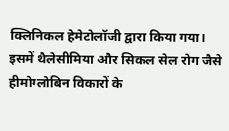क्लिनिकल हेमेटोलॉजी द्वारा किया गया। इसमें थैलेसीमिया और सिकल सेल रोग जैसे हीमोग्लोबिन विकारों के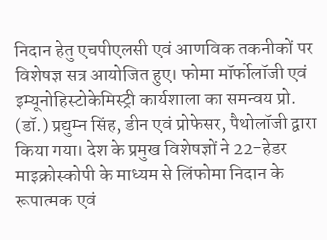निदान हेतु एचपीएलसी एवं आणविक तकनीकों पर विशेषज्ञ सत्र आयोजित हुए। फोमा मॉर्फोलॉजी एवं इम्यूनोहिस्टोकेमिस्ट्री कार्यशाला का समन्वय प्रो. (डॉ.) प्रद्युम्न सिंह, डीन एवं प्रोफेसर, पैथोलॉजी द्वारा किया गया। देश के प्रमुख विशेषज्ञों ने 22-हेडर माइक्रोस्कोपी के माध्यम से लिंफोमा निदान के रूपात्मक एवं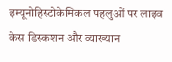इम्यूनोहिस्टोकेमिकल पहलुओं पर लाइव केस डिस्कशन और व्याख्यान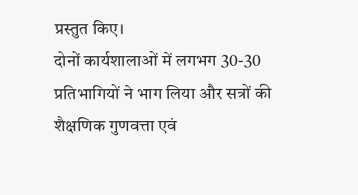प्रस्तुत किए।
दोनों कार्यशालाओं में लगभग 30-30 प्रतिभागियों ने भाग लिया और सत्रों की शैक्षणिक गुणवत्ता एवं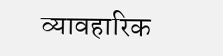व्यावहारिक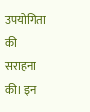उपयोगिता की सराहना की। इन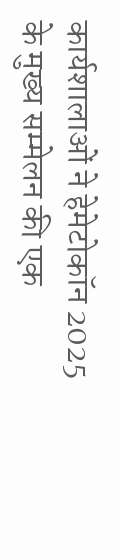कार्यशालाओं ने हेमेटोकॉन 2025 के मुख्य सम्मेलन की एक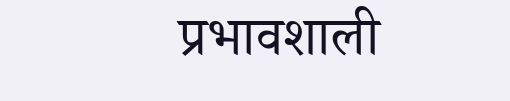प्रभावशाली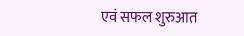एवं सफल शुरुआत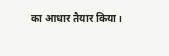का आधार तैयार किया।